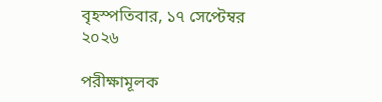বৃহস্পতিবার, ১৭ সেপ্টেম্বর ২০২৬

পরীক্ষামূলক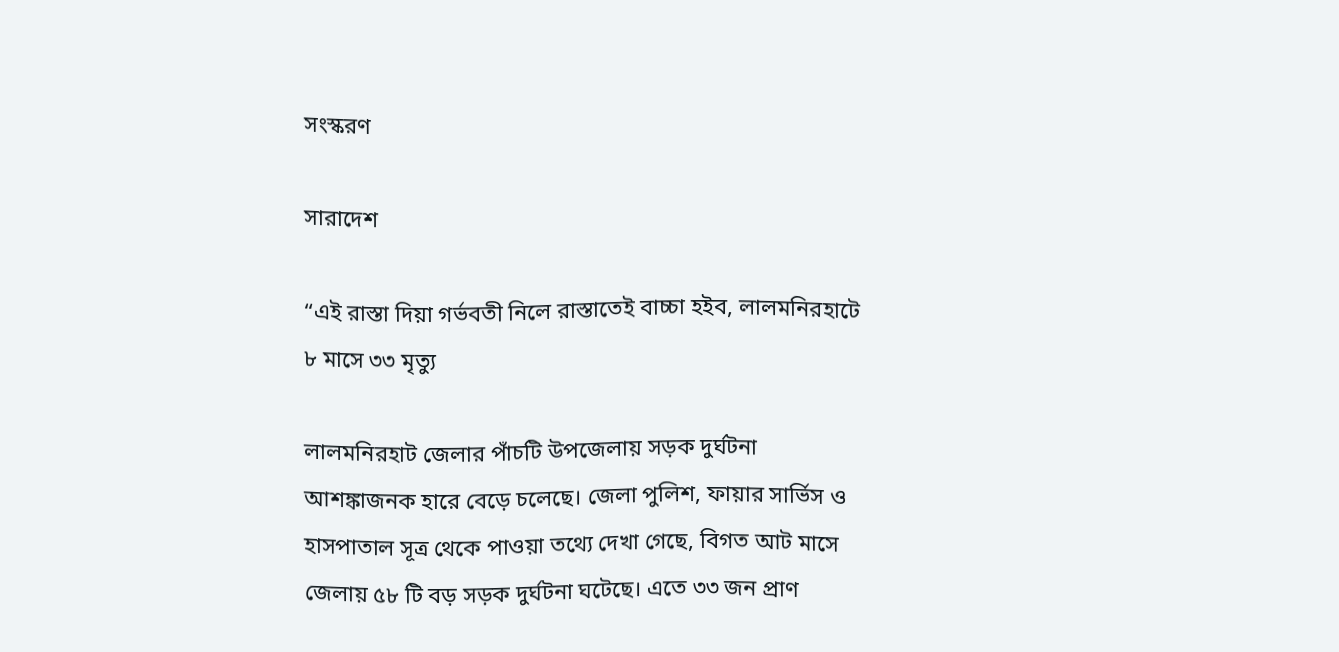সংস্করণ

সারাদেশ

“এই রাস্তা দিয়া গর্ভবতী নিলে রাস্তাতেই বাচ্চা হইব, লালমনিরহাটে ৮ মাসে ৩৩ মৃত্যু

লালমনিরহাট জেলার পাঁচটি উপজেলায় সড়ক দুর্ঘটনা আশঙ্কাজনক হারে বেড়ে চলেছে। জেলা পুলিশ, ফায়ার সার্ভিস ও হাসপাতাল সূত্র থেকে পাওয়া তথ্যে দেখা গেছে, বিগত আট মাসে জেলায় ৫৮ টি বড় সড়ক দুর্ঘটনা ঘটেছে। এতে ৩৩ জন প্রাণ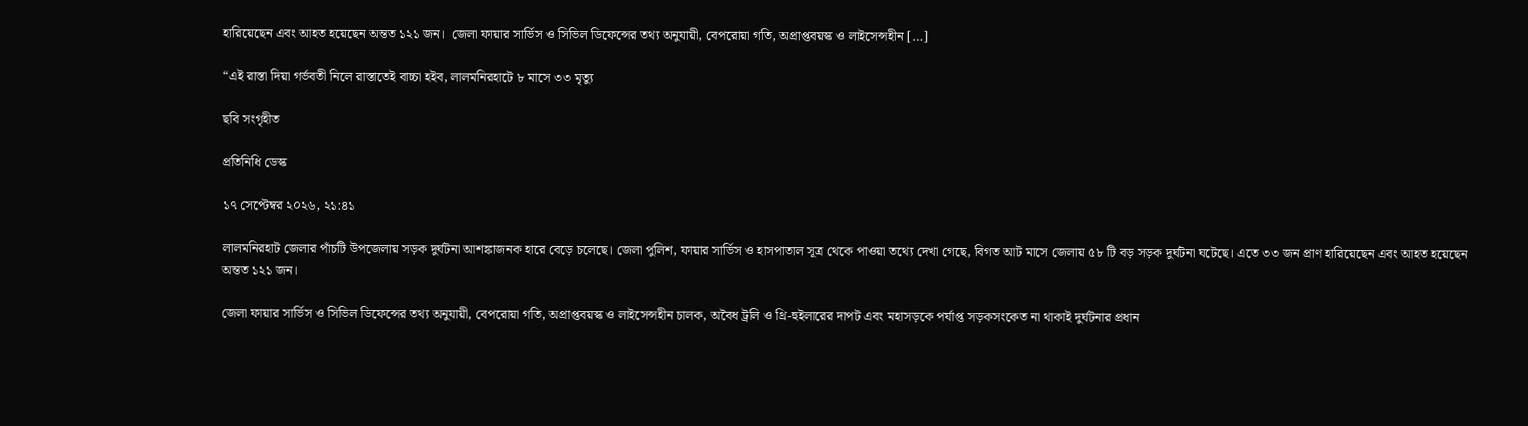হারিয়েছেন এবং আহত হয়েছেন অন্তত ১২১ জন।  জেলা ফায়ার সার্ভিস ও সিভিল ডিফেন্সের তথ্য অনুযায়ী, বেপরোয়া গতি, অপ্রাপ্তবয়স্ক ও লাইসেন্সহীন […]

“এই রাস্তা দিয়া গর্ভবতী নিলে রাস্তাতেই বাচ্চা হইব, লালমনিরহাটে ৮ মাসে ৩৩ মৃত্যু

ছবি সংগৃহীত

প্রতিনিধি ডেস্ক

১৭ সেপ্টেম্বর ২০২৬, ২১:৪১

লালমনিরহাট জেলার পাঁচটি উপজেলায় সড়ক দুর্ঘটনা আশঙ্কাজনক হারে বেড়ে চলেছে। জেলা পুলিশ, ফায়ার সার্ভিস ও হাসপাতাল সূত্র থেকে পাওয়া তথ্যে দেখা গেছে, বিগত আট মাসে জেলায় ৫৮ টি বড় সড়ক দুর্ঘটনা ঘটেছে। এতে ৩৩ জন প্রাণ হারিয়েছেন এবং আহত হয়েছেন অন্তত ১২১ জন।

জেলা ফায়ার সার্ভিস ও সিভিল ডিফেন্সের তথ্য অনুযায়ী, বেপরোয়া গতি, অপ্রাপ্তবয়স্ক ও লাইসেন্সহীন চালক, অবৈধ ট্রলি ও থ্রি-হুইলারের দাপট এবং মহাসড়কে পর্যাপ্ত সড়কসংকেত না থাকাই দুর্ঘটনার প্রধান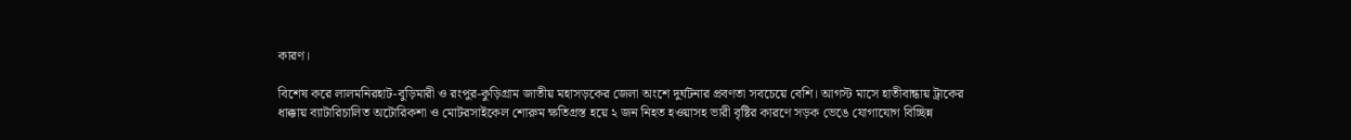কারণ।

বিশেষ করে লালমনিরহাট-বুড়িমারী ও রংপুর-কুড়িগ্রাম জাতীয় মহাসড়কের জেলা অংশে দুর্ঘটনার প্রবণতা সবচেয়ে বেশি। আগস্ট মাসে হাতীবান্ধায় ট্রাকের ধাক্কায় ব্যাটারিচালিত অটোরিকশা ও মোটরসাইকেল শোরুম ক্ষতিগ্রস্ত হয়ে ২ জন নিহত হওয়াসহ ভারী বৃষ্টির কারণে সড়ক ভেঙে যোগাযোগ বিচ্ছিন্ন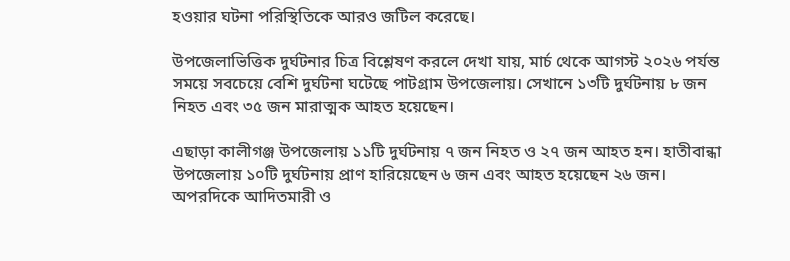হওয়ার ঘটনা পরিস্থিতিকে আরও জটিল করেছে।

উপজেলাভিত্তিক দুর্ঘটনার চিত্র বিশ্লেষণ করলে দেখা যায়, মার্চ থেকে আগস্ট ২০২৬ পর্যন্ত সময়ে সবচেয়ে বেশি দুর্ঘটনা ঘটেছে পাটগ্রাম উপজেলায়। সেখানে ১৩টি দুর্ঘটনায় ৮ জন নিহত এবং ৩৫ জন মারাত্মক আহত হয়েছেন।

এছাড়া কালীগঞ্জ উপজেলায় ১১টি দুর্ঘটনায় ৭ জন নিহত ও ২৭ জন আহত হন। হাতীবান্ধা উপজেলায় ১০টি দুর্ঘটনায় প্রাণ হারিয়েছেন ৬ জন এবং আহত হয়েছেন ২৬ জন। অপরদিকে আদিতমারী ও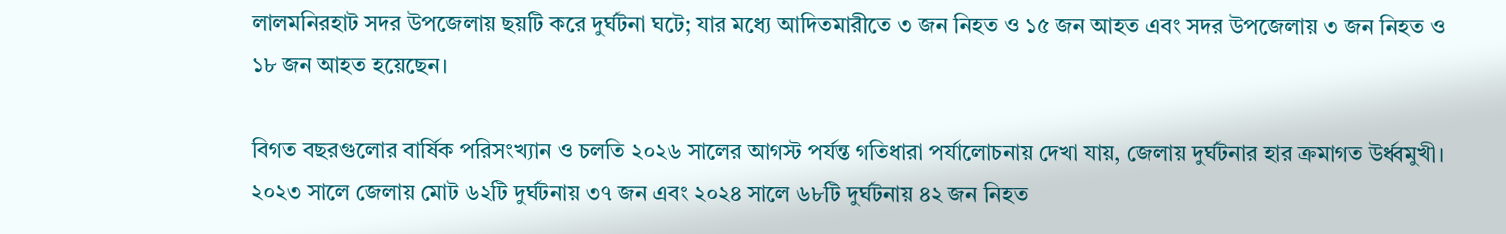লালমনিরহাট সদর উপজেলায় ছয়টি করে দুর্ঘটনা ঘটে; যার মধ্যে আদিতমারীতে ৩ জন নিহত ও ১৫ জন আহত এবং সদর উপজেলায় ৩ জন নিহত ও ১৮ জন আহত হয়েছেন।

বিগত বছরগুলোর বার্ষিক পরিসংখ্যান ও চলতি ২০২৬ সালের আগস্ট পর্যন্ত গতিধারা পর্যালোচনায় দেখা যায়, জেলায় দুর্ঘটনার হার ক্রমাগত উর্ধ্বমুখী। ২০২৩ সালে জেলায় মোট ৬২টি দুর্ঘটনায় ৩৭ জন এবং ২০২৪ সালে ৬৮টি দুর্ঘটনায় ৪২ জন নিহত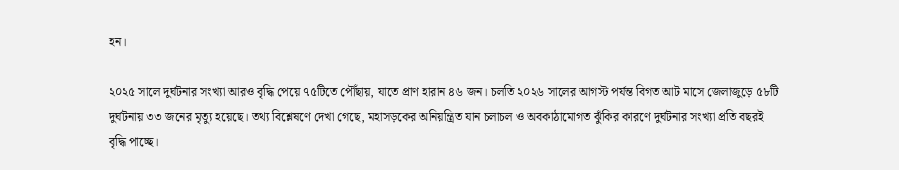হন।

২০২৫ সালে দুর্ঘটনার সংখ্যা আরও বৃদ্ধি পেয়ে ৭৫টিতে পৌঁছায়, যাতে প্রাণ হারান ৪৬ জন। চলতি ২০২৬ সালের আগস্ট পর্যন্ত বিগত আট মাসে জেলাজুড়ে ৫৮টি দুর্ঘটনায় ৩৩ জনের মৃত্যু হয়েছে। তথ্য বিশ্লেষণে দেখা গেছে, মহাসড়কের অনিয়ন্ত্রিত যান চলাচল ও অবকাঠামোগত ঝুঁকির কারণে দুর্ঘটনার সংখ্যা প্রতি বছরই বৃদ্ধি পাচ্ছে।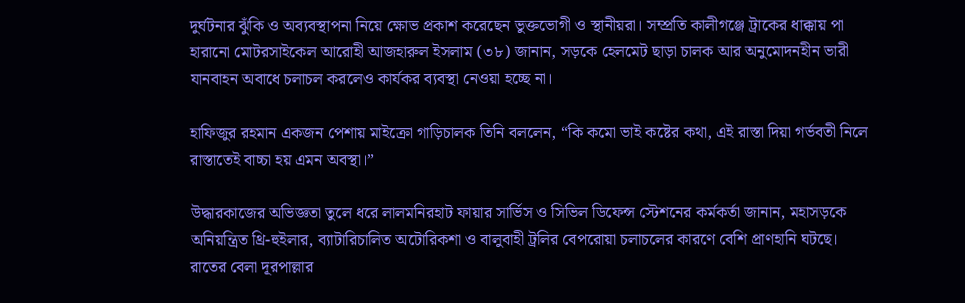দুর্ঘটনার ঝুঁকি ও অব্যবস্থাপনা নিয়ে ক্ষোভ প্রকাশ করেছেন ভুক্তভোগী ও স্থানীয়রা। সম্প্রতি কালীগঞ্জে ট্রাকের ধাক্কায় পা হারানো মোটরসাইকেল আরোহী আজহারুল ইসলাম (৩৮) জানান, সড়কে হেলমেট ছাড়া চালক আর অনুমোদনহীন ভারী যানবাহন অবাধে চলাচল করলেও কার্যকর ব্যবস্থা নেওয়া হচ্ছে না।

হাফিজুর রহমান একজন পেশায় মাইক্রো গাড়িচালক তিনি বললেন, “কি কমো ভাই কষ্টের কথা, এই রাস্তা দিয়া গর্ভবতী নিলে রাস্তাতেই বাচ্চা হয় এমন অবস্থা।”

উদ্ধারকাজের অভিজ্ঞতা তুলে ধরে লালমনিরহাট ফায়ার সার্ভিস ও সিভিল ডিফেন্স স্টেশনের কর্মকর্তা জানান, মহাসড়কে অনিয়ন্ত্রিত থ্রি-হুইলার, ব্যাটারিচালিত অটোরিকশা ও বালুবাহী ট্রলির বেপরোয়া চলাচলের কারণে বেশি প্রাণহানি ঘটছে। রাতের বেলা দূরপাল্লার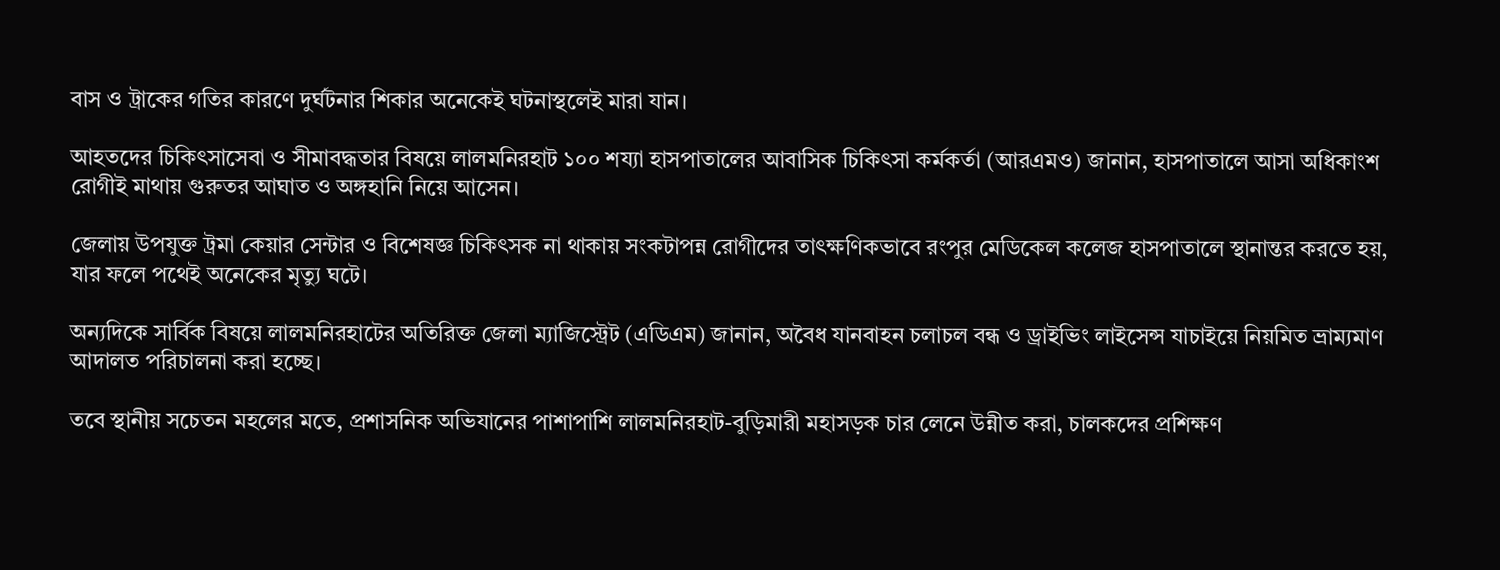বাস ও ট্রাকের গতির কারণে দুর্ঘটনার শিকার অনেকেই ঘটনাস্থলেই মারা যান।

আহতদের চিকিৎসাসেবা ও সীমাবদ্ধতার বিষয়ে লালমনিরহাট ১০০ শয্যা হাসপাতালের আবাসিক চিকিৎসা কর্মকর্তা (আরএমও) জানান, হাসপাতালে আসা অধিকাংশ রোগীই মাথায় গুরুতর আঘাত ও অঙ্গহানি নিয়ে আসেন।

জেলায় উপযুক্ত ট্রমা কেয়ার সেন্টার ও বিশেষজ্ঞ চিকিৎসক না থাকায় সংকটাপন্ন রোগীদের তাৎক্ষণিকভাবে রংপুর মেডিকেল কলেজ হাসপাতালে স্থানান্তর করতে হয়, যার ফলে পথেই অনেকের মৃত্যু ঘটে।

অন্যদিকে সার্বিক বিষয়ে লালমনিরহাটের অতিরিক্ত জেলা ম্যাজিস্ট্রেট (এডিএম) জানান, অবৈধ যানবাহন চলাচল বন্ধ ও ড্রাইভিং লাইসেন্স যাচাইয়ে নিয়মিত ভ্রাম্যমাণ আদালত পরিচালনা করা হচ্ছে।

তবে স্থানীয় সচেতন মহলের মতে, প্রশাসনিক অভিযানের পাশাপাশি লালমনিরহাট-বুড়িমারী মহাসড়ক চার লেনে উন্নীত করা, চালকদের প্রশিক্ষণ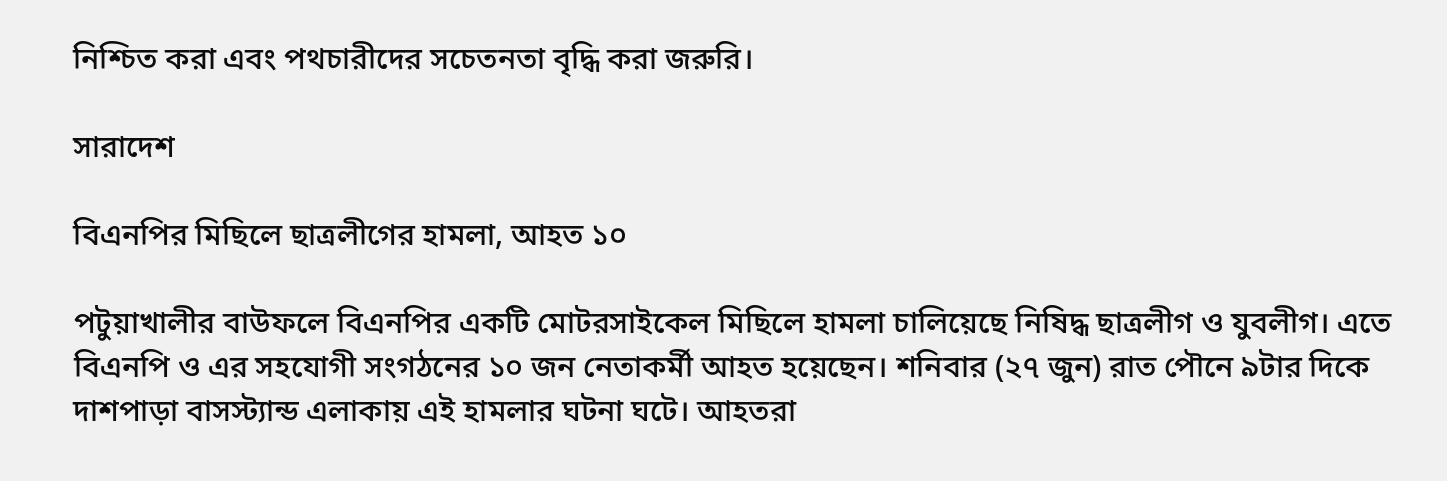নিশ্চিত করা এবং পথচারীদের সচেতনতা বৃদ্ধি করা জরুরি।

সারাদেশ

বিএনপির মিছিলে ছাত্রলীগের হামলা, আহত ১০

পটুয়াখালীর বাউফলে বিএনপির একটি মোটরসাইকেল মিছিলে হামলা চালিয়েছে নিষিদ্ধ ছাত্রলীগ ও যুবলীগ। এতে বিএনপি ও এর সহযোগী সংগঠনের ১০ জন নেতাকর্মী আহত হয়েছেন। শনিবার (২৭ জুন) রাত পৌনে ৯টার দিকে দাশপাড়া বাসস্ট্যান্ড এলাকায় এই হামলার ঘটনা ঘটে। আহতরা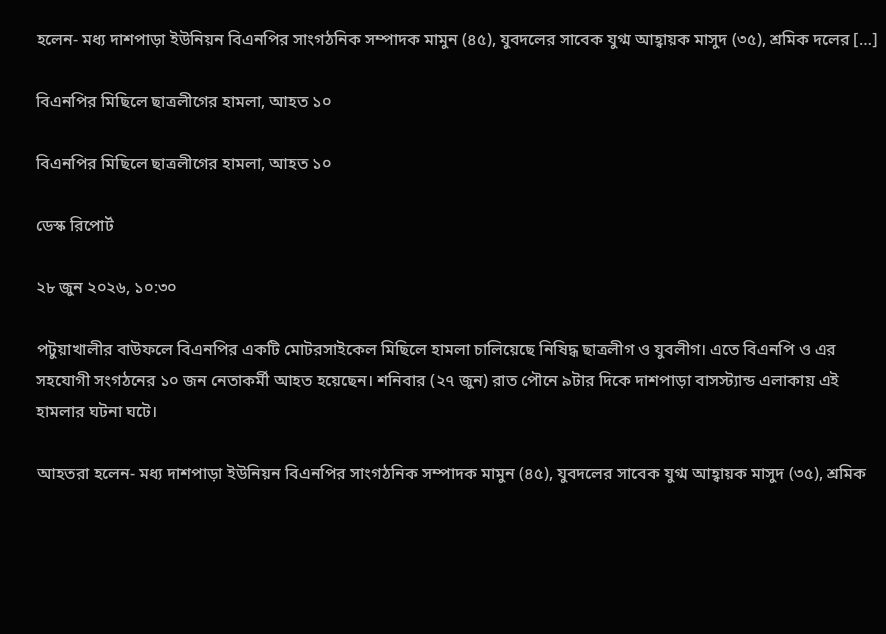হলেন- মধ্য দাশপাড়া ইউনিয়ন বিএনপির সাংগঠনিক সম্পাদক মামুন (৪৫), যুবদলের সাবেক যুগ্ম আহ্বায়ক মাসুদ (৩৫), শ্রমিক দলের […]

বিএনপির মিছিলে ছাত্রলীগের হামলা, আহত ১০

বিএনপির মিছিলে ছাত্রলীগের হামলা, আহত ১০

ডেস্ক রিপোর্ট

২৮ জুন ২০২৬, ১০:৩০

পটুয়াখালীর বাউফলে বিএনপির একটি মোটরসাইকেল মিছিলে হামলা চালিয়েছে নিষিদ্ধ ছাত্রলীগ ও যুবলীগ। এতে বিএনপি ও এর সহযোগী সংগঠনের ১০ জন নেতাকর্মী আহত হয়েছেন। শনিবার (২৭ জুন) রাত পৌনে ৯টার দিকে দাশপাড়া বাসস্ট্যান্ড এলাকায় এই হামলার ঘটনা ঘটে।

আহতরা হলেন- মধ্য দাশপাড়া ইউনিয়ন বিএনপির সাংগঠনিক সম্পাদক মামুন (৪৫), যুবদলের সাবেক যুগ্ম আহ্বায়ক মাসুদ (৩৫), শ্রমিক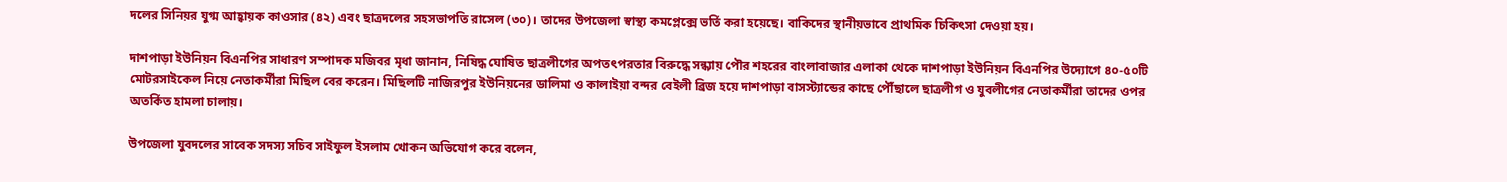দলের সিনিয়র যুগ্ম আহ্বায়ক কাওসার (৪২) এবং ছাত্রদলের সহসভাপতি রাসেল (৩০)। তাদের উপজেলা স্বাস্থ্য কমপ্লেক্সে ভর্তি করা হয়েছে। বাকিদের স্থানীয়ভাবে প্রাথমিক চিকিৎসা দেওয়া হয়।

দাশপাড়া ইউনিয়ন বিএনপির সাধারণ সম্পাদক মজিবর মৃধা জানান, নিষিদ্ধ ঘোষিত ছাত্রলীগের অপতৎপরতার বিরুদ্ধে সন্ধ্যায় পৌর শহরের বাংলাবাজার এলাকা থেকে দাশপাড়া ইউনিয়ন বিএনপির উদ্যোগে ৪০-৫০টি মোটরসাইকেল নিয়ে নেতাকর্মীরা মিছিল বের করেন। মিছিলটি নাজিরপুর ইউনিয়নের ডালিমা ও কালাইয়া বন্দর বেইলী ব্রিজ হয়ে দাশপাড়া বাসস্ট্যান্ডের কাছে পৌঁছালে ছাত্রলীগ ও যুবলীগের নেতাকর্মীরা তাদের ওপর অতর্কিত হামলা চালায়।

উপজেলা যুবদলের সাবেক সদস্য সচিব সাইফুল ইসলাম খোকন অভিযোগ করে বলেন,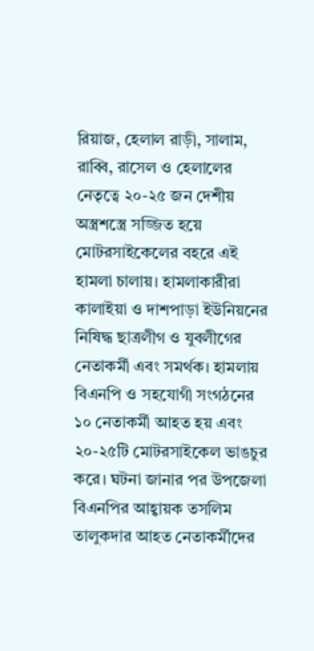রিয়াজ, হেলাল রাড়ী, সালাম, রাব্বি, রাসেল ও হেলালের নেতৃত্বে ২০-২৫ জন দেশীয় অস্ত্রশস্ত্রে সজ্জিত হয়ে মোটরসাইকেলের বহরে এই হামলা চালায়। হামলাকারীরা কালাইয়া ও দাশপাড়া ইউনিয়নের নিষিদ্ধ ছাত্রলীগ ও যুবলীগের নেতাকর্মী এবং সমর্থক। হামলায় বিএনপি ও সহযোগী সংগঠনের ১০ নেতাকর্মী আহত হয় এবং ২০-২৫টি মোটরসাইকেল ভাঙচুর করে। ঘটনা জানার পর উপজেলা বিএনপির আহ্বায়ক তসলিম তালুকদার আহত নেতাকর্মীদের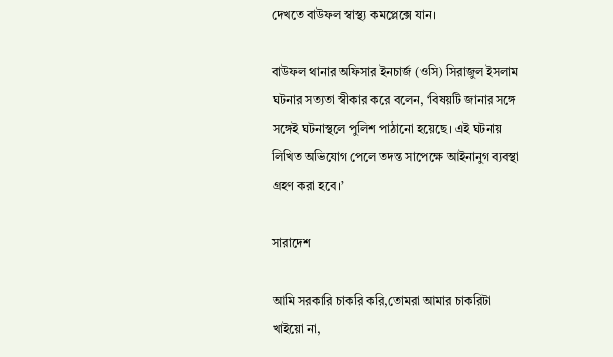দেখতে বাউফল স্বাস্থ্য কমপ্লেক্সে যান।

বাউফল থানার অফিসার ইনচার্জ (ওসি) সিরাজুল ইসলাম ঘটনার সত্যতা স্বীকার করে বলেন, ‘বিষয়টি জানার সঙ্গে সঙ্গেই ঘটনাস্থলে পুলিশ পাঠানো হয়েছে। এই ঘটনায় লিখিত অভিযোগ পেলে তদন্ত সাপেক্ষে আইনানুগ ব্যবস্থা গ্রহণ করা হবে।’

সারাদেশ

আমি সরকারি চাকরি করি,তোমরা আমার চাকরিটা খাইয়ো না,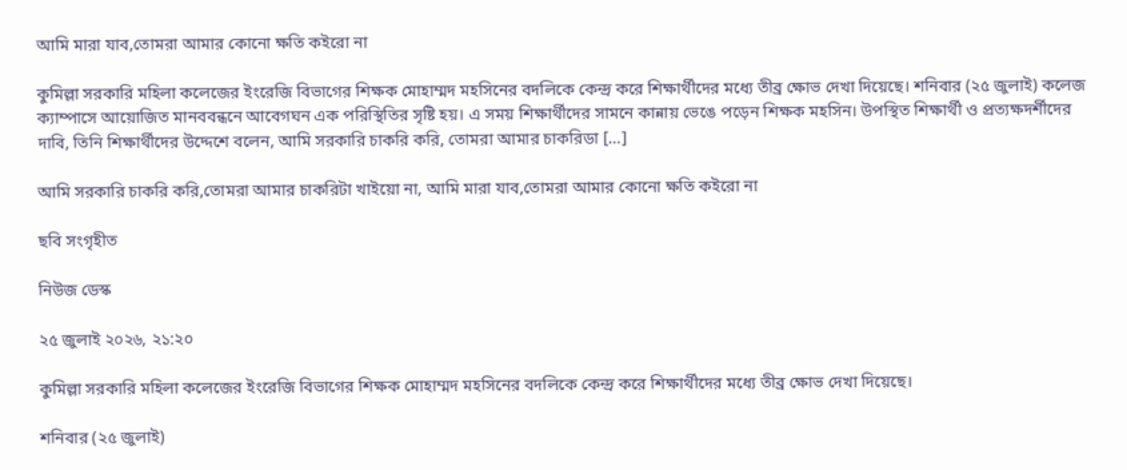আমি মারা যাব,তোমরা আমার কোনো ক্ষতি কইরো না

কুমিল্লা সরকারি মহিলা কলেজের ইংরেজি বিভাগের শিক্ষক মোহাম্মদ মহসিনের বদলিকে কেন্দ্র করে শিক্ষার্থীদের মধ্যে তীব্র ক্ষোভ দেখা দিয়েছে। শনিবার (২৫ জুলাই) কলেজ ক্যাম্পাসে আয়োজিত মানববন্ধনে আবেগঘন এক পরিস্থিতির সৃষ্টি হয়। এ সময় শিক্ষার্থীদের সামনে কান্নায় ভেঙে পড়েন শিক্ষক মহসিন। উপস্থিত শিক্ষার্থী ও প্রত্যক্ষদর্শীদের দাবি, তিনি শিক্ষার্থীদের উদ্দেশে বলেন, আমি সরকারি চাকরি করি, তোমরা আমার চাকরিডা […]

আমি সরকারি চাকরি করি,তোমরা আমার চাকরিটা খাইয়ো না, আমি মারা যাব,তোমরা আমার কোনো ক্ষতি কইরো না

ছবি সংগৃহীত

নিউজ ডেস্ক

২৫ জুলাই ২০২৬, ২১:২০

কুমিল্লা সরকারি মহিলা কলেজের ইংরেজি বিভাগের শিক্ষক মোহাম্মদ মহসিনের বদলিকে কেন্দ্র করে শিক্ষার্থীদের মধ্যে তীব্র ক্ষোভ দেখা দিয়েছে।

শনিবার (২৫ জুলাই)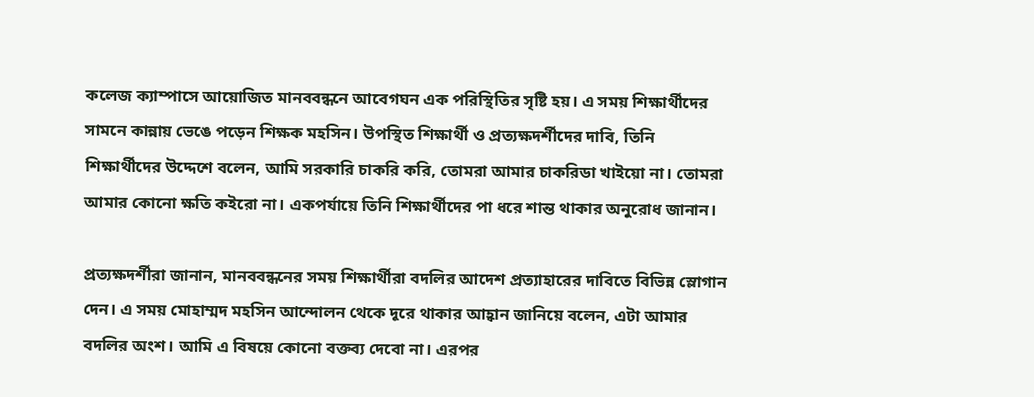কলেজ ক্যাম্পাসে আয়োজিত মানববন্ধনে আবেগঘন এক পরিস্থিতির সৃষ্টি হয়। এ সময় শিক্ষার্থীদের সামনে কান্নায় ভেঙে পড়েন শিক্ষক মহসিন। উপস্থিত শিক্ষার্থী ও প্রত্যক্ষদর্শীদের দাবি, তিনি শিক্ষার্থীদের উদ্দেশে বলেন, আমি সরকারি চাকরি করি, তোমরা আমার চাকরিডা খাইয়ো না। তোমরা আমার কোনো ক্ষতি কইরো না। একপর্যায়ে তিনি শিক্ষার্থীদের পা ধরে শান্ত থাকার অনুরোধ জানান।

প্রত্যক্ষদর্শীরা জানান, মানববন্ধনের সময় শিক্ষার্থীরা বদলির আদেশ প্রত্যাহারের দাবিতে বিভিন্ন স্লোগান দেন। এ সময় মোহাম্মদ মহসিন আন্দোলন থেকে দূরে থাকার আহ্বান জানিয়ে বলেন, এটা আমার বদলির অংশ। আমি এ বিষয়ে কোনো বক্তব্য দেবো না। এরপর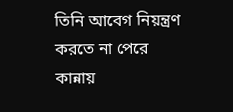তিনি আবেগ নিয়ন্ত্রণ করতে না পেরে কান্নায়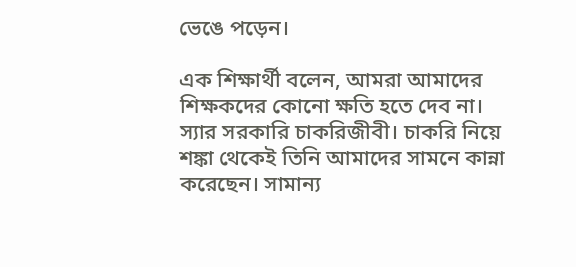ভেঙে পড়েন।

এক শিক্ষার্থী বলেন, আমরা আমাদের শিক্ষকদের কোনো ক্ষতি হতে দেব না। স্যার সরকারি চাকরিজীবী। চাকরি নিয়ে শঙ্কা থেকেই তিনি আমাদের সামনে কান্না করেছেন। সামান্য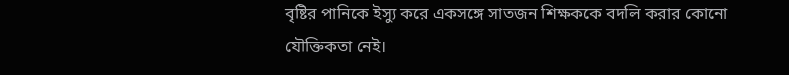বৃষ্টির পানিকে ইস্যু করে একসঙ্গে সাতজন শিক্ষককে বদলি করার কোনো যৌক্তিকতা নেই।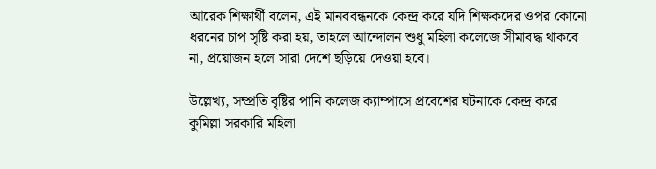আরেক শিক্ষার্থী বলেন, এই মানববন্ধনকে কেন্দ্র করে যদি শিক্ষকদের ওপর কোনো ধরনের চাপ সৃষ্টি করা হয়, তাহলে আন্দোলন শুধু মহিলা কলেজে সীমাবদ্ধ থাকবে না, প্রয়োজন হলে সারা দেশে ছড়িয়ে দেওয়া হবে।

উল্লেখ্য, সম্প্রতি বৃষ্টির পানি কলেজ ক্যাম্পাসে প্রবেশের ঘটনাকে কেন্দ্র করে কুমিল্লা সরকারি মহিলা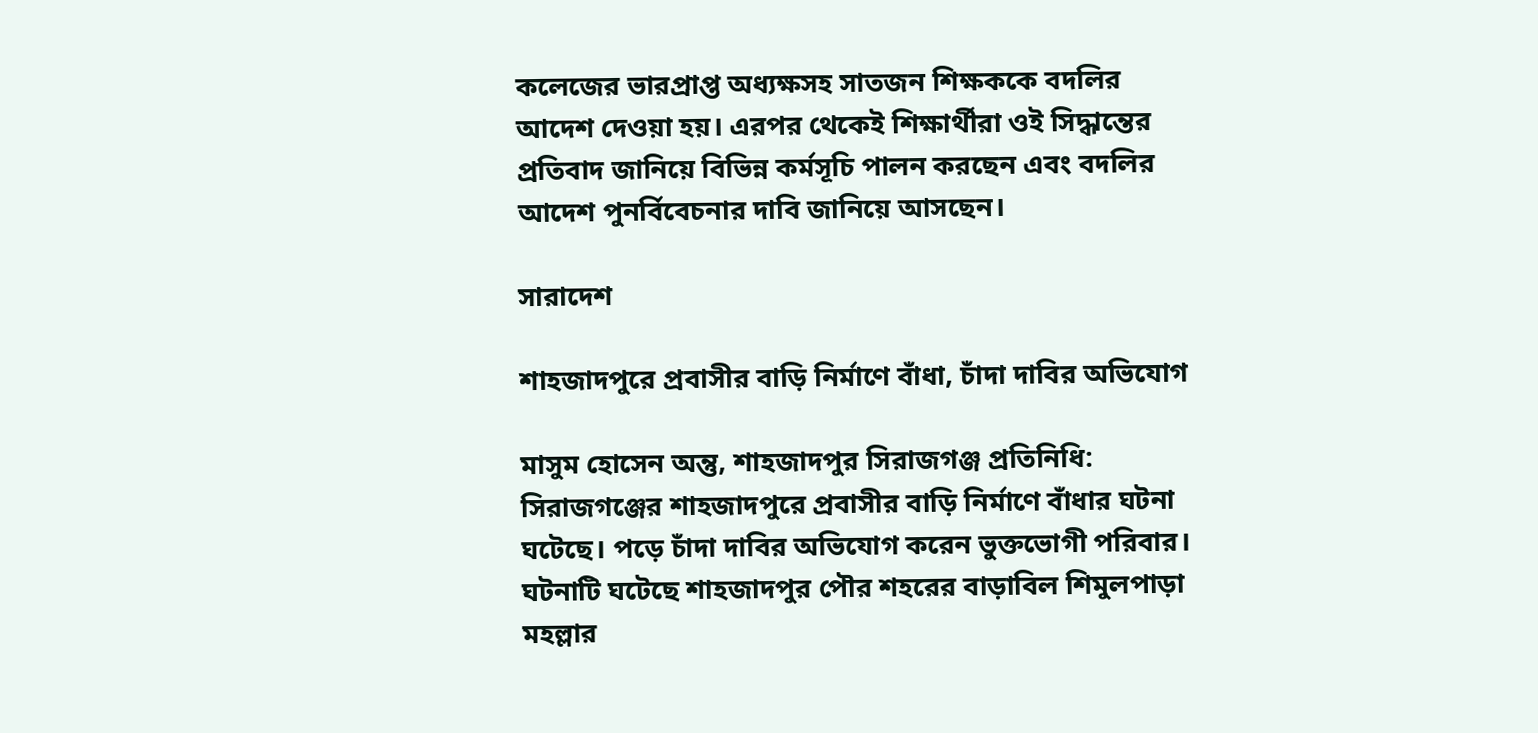কলেজের ভারপ্রাপ্ত অধ্যক্ষসহ সাতজন শিক্ষককে বদলির আদেশ দেওয়া হয়। এরপর থেকেই শিক্ষার্থীরা ওই সিদ্ধান্তের প্রতিবাদ জানিয়ে বিভিন্ন কর্মসূচি পালন করছেন এবং বদলির আদেশ পুনর্বিবেচনার দাবি জানিয়ে আসছেন।

সারাদেশ

শাহজাদপুরে প্রবাসীর বাড়ি নির্মাণে বাঁধা, চাঁদা দাবির অভিযোগ

মাসুম হোসেন অন্তু, শাহজাদপুর সিরাজগঞ্জ প্রতিনিধি: সিরাজগঞ্জের শাহজাদপুরে প্রবাসীর বাড়ি নির্মাণে বাঁধার ঘটনা ঘটেছে। পড়ে চাঁদা দাবির অভিযোগ করেন ভুক্তভোগী পরিবার। ঘটনাটি ঘটেছে শাহজাদপুর পৌর শহরের বাড়াবিল শিমুলপাড়া মহল্লার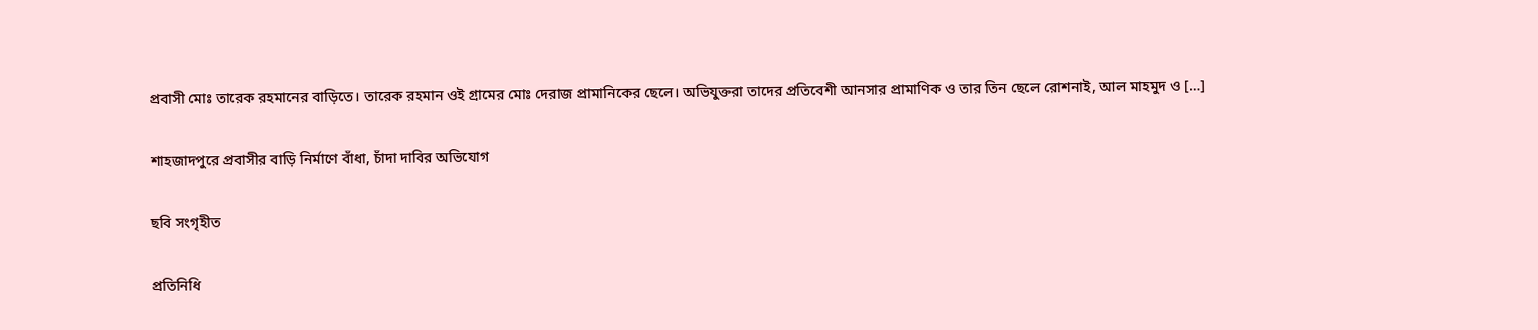প্রবাসী মোঃ তারেক রহমানের বাড়িতে। তারেক রহমান ওই গ্রামের মোঃ দেরাজ প্রামানিকের ছেলে। অভিযুক্তরা তাদের প্রতিবেশী আনসার প্রামাণিক ও তার তিন ছেলে রোশনাই, আল মাহমুদ ও […]

শাহজাদপুরে প্রবাসীর বাড়ি নির্মাণে বাঁধা, চাঁদা দাবির অভিযোগ

ছবি সংগৃহীত

প্রতিনিধি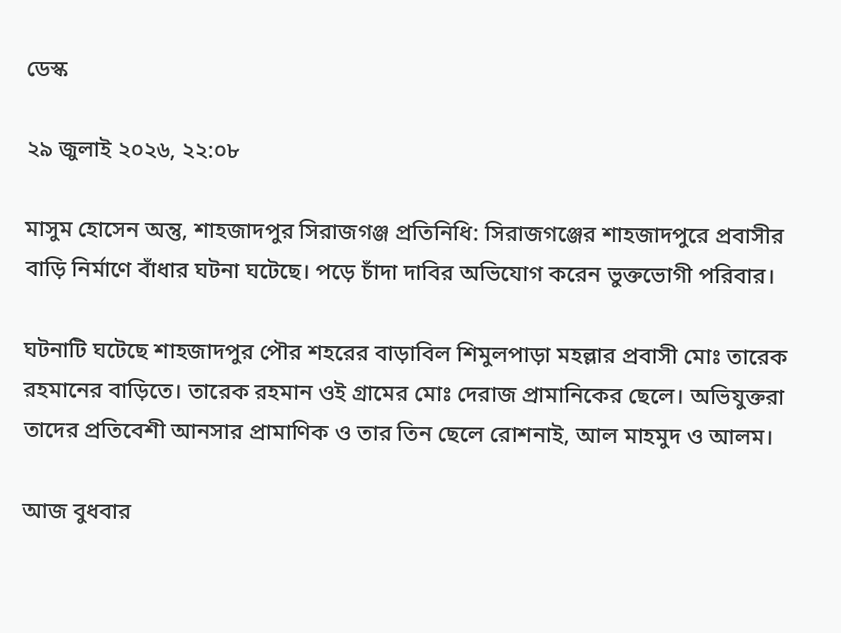ডেস্ক

২৯ জুলাই ২০২৬, ২২:০৮

মাসুম হোসেন অন্তু, শাহজাদপুর সিরাজগঞ্জ প্রতিনিধি: সিরাজগঞ্জের শাহজাদপুরে প্রবাসীর বাড়ি নির্মাণে বাঁধার ঘটনা ঘটেছে। পড়ে চাঁদা দাবির অভিযোগ করেন ভুক্তভোগী পরিবার।

ঘটনাটি ঘটেছে শাহজাদপুর পৌর শহরের বাড়াবিল শিমুলপাড়া মহল্লার প্রবাসী মোঃ তারেক রহমানের বাড়িতে। তারেক রহমান ওই গ্রামের মোঃ দেরাজ প্রামানিকের ছেলে। অভিযুক্তরা তাদের প্রতিবেশী আনসার প্রামাণিক ও তার তিন ছেলে রোশনাই, আল মাহমুদ ও আলম।

আজ বুধবার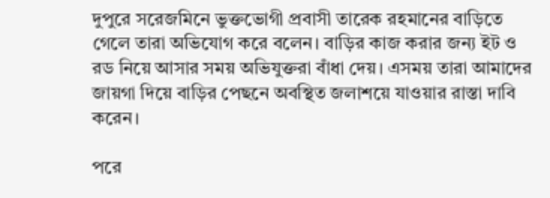দুপুরে সরেজমিনে ভুক্তভোগী প্রবাসী তারেক রহমানের বাড়িতে গেলে তারা অভিযোগ করে বলেন। বাড়ির কাজ করার জন্য ইট ও রড নিয়ে আসার সময় অভিযুক্তরা বাঁধা দেয়। এসময় তারা আমাদের জায়গা দিয়ে বাড়ির পেছনে অবস্থিত জলাশয়ে যাওয়ার রাস্তা দাবি করেন।

পরে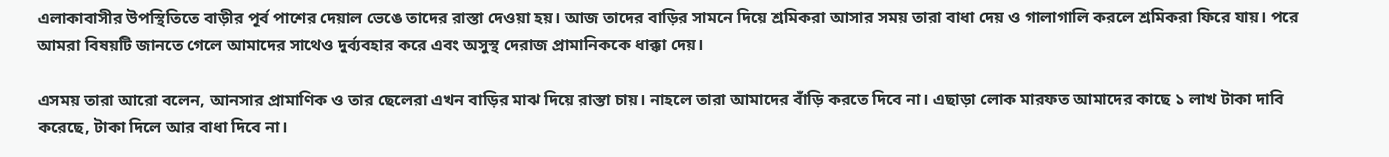এলাকাবাসীর উপস্থিতিতে বাড়ীর পূর্ব পাশের দেয়াল ভেঙে তাদের রাস্তা দেওয়া হয়। আজ তাদের বাড়ির সামনে দিয়ে শ্রমিকরা আসার সময় তারা বাধা দেয় ও গালাগালি করলে শ্রমিকরা ফিরে যায়। পরে আমরা বিষয়টি জানতে গেলে আমাদের সাথেও দুর্ব্যবহার করে এবং অসুস্থ দেরাজ প্রামানিককে ধাক্কা দেয়।

এসময় তারা আরো বলেন, আনসার প্রামাণিক ও তার ছেলেরা এখন বাড়ির মাঝ দিয়ে রাস্তা চায়। নাহলে তারা আমাদের বাঁড়ি করতে দিবে না। এছাড়া লোক মারফত আমাদের কাছে ১ লাখ টাকা দাবি করেছে, টাকা দিলে আর বাধা দিবে না।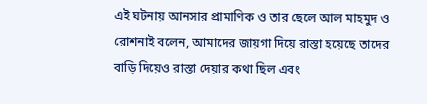এই ঘটনায় আনসার প্রামাণিক ও তার ছেলে আল মাহমুদ ও রোশনাই বলেন, আমাদের জায়গা দিয়ে রাস্তা হয়েছে তাদের বাড়ি দিয়েও রাস্তা দেয়ার কথা ছিল এবং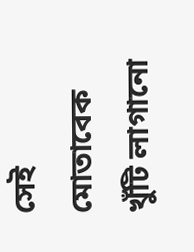সেই মোতাবেক খুঁটি লাগানো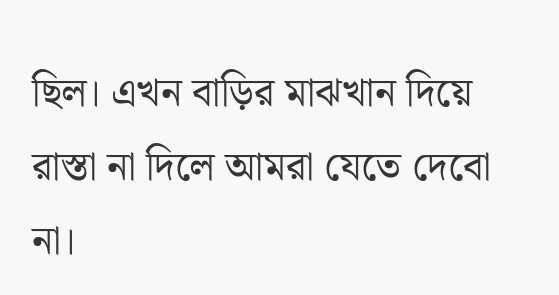ছিল। এখন বাড়ির মাঝখান দিয়ে রাস্তা না দিলে আমরা যেতে দেবো না।